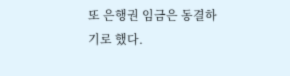또 은행권 임금은 동결하기로 했다.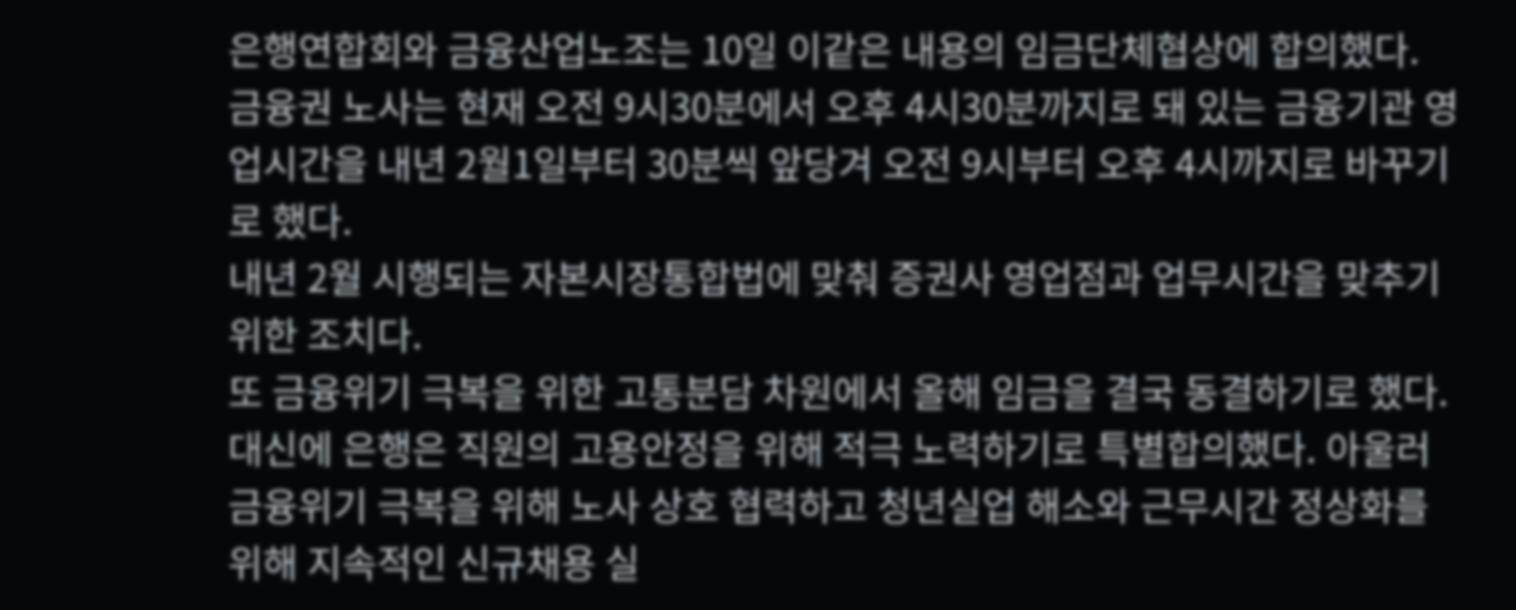은행연합회와 금융산업노조는 10일 이같은 내용의 임금단체협상에 합의했다.
금융권 노사는 현재 오전 9시30분에서 오후 4시30분까지로 돼 있는 금융기관 영업시간을 내년 2월1일부터 30분씩 앞당겨 오전 9시부터 오후 4시까지로 바꾸기로 했다.
내년 2월 시행되는 자본시장통합법에 맞춰 증권사 영업점과 업무시간을 맞추기 위한 조치다.
또 금융위기 극복을 위한 고통분담 차원에서 올해 임금을 결국 동결하기로 했다.
대신에 은행은 직원의 고용안정을 위해 적극 노력하기로 특별합의했다. 아울러 금융위기 극복을 위해 노사 상호 협력하고 청년실업 해소와 근무시간 정상화를 위해 지속적인 신규채용 실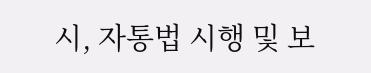시, 자통법 시행 및 보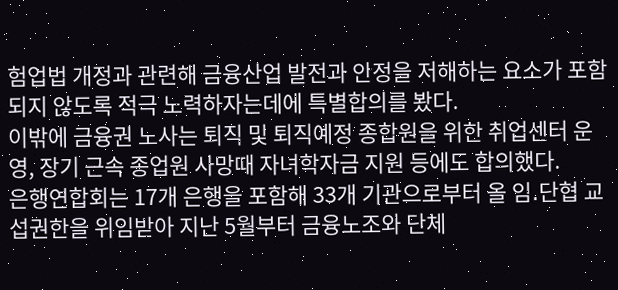험업법 개정과 관련해 금융산업 발전과 안정을 저해하는 요소가 포함되지 않도록 적극 노력하자는데에 특별합의를 봤다.
이밖에 금융권 노사는 퇴직 및 퇴직예정 종합원을 위한 취업센터 운영, 장기 근속 종업원 사망때 자녀학자금 지원 등에도 합의했다.
은행연합회는 17개 은행을 포함해 33개 기관으로부터 올 임․단협 교섭권한을 위임받아 지난 5월부터 금융노조와 단체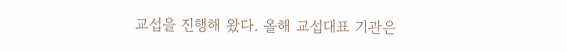교섭을 진행해 왔다. 올해 교섭대표 기관은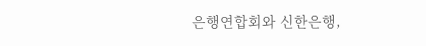은행연합회와 신한은행,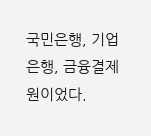국민은행, 기업은행, 금융결제원이었다.